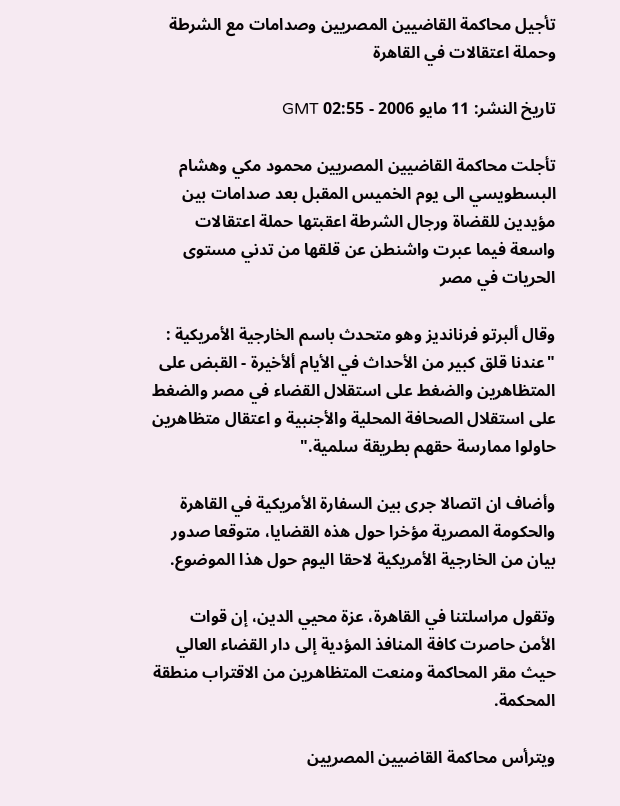تأجيل محاكمة القاضيين المصريين وصدامات مع الشرطة وحملة اعتقالات في القاهرة

تاريخ النشر: 11 مايو 2006 - 02:55 GMT

تأجلت محاكمة القاضيين المصريين محمود مكي وهشام البسطويسي الى يوم الخميس المقبل بعد صدامات بين مؤيدين للقضاة ورجال الشرطة اعقبتها حملة اعتقالات واسعة فيما عبرت واشنطن عن قلقها من تدني مستوى الحريات في مصر

وقال ألبرتو فرنانديز وهو متحدث باسم الخارجية الأمريكية : "عندنا قلق كبير من الأحداث في الأيام ألأخيرة - القبض على المتظاهرين والضغط على استقلال القضاء في مصر والضغط على استقلال الصحافة المحلية والأجنبية و اعتقال متظاهرين حاولوا ممارسة حقهم بطريقة سلمية."

وأضاف ان اتصالا جرى بين السفارة الأمريكية في القاهرة والحكومة المصرية مؤخرا حول هذه القضايا، متوقعا صدور بيان من الخارجية الأمريكية لاحقا اليوم حول هذا الموضوع.

وتقول مراسلتنا في القاهرة، عزة محيي الدين، إن قوات الأمن حاصرت كافة المنافذ المؤدية إلى دار القضاء العالي حيث مقر المحاكمة ومنعت المتظاهرين من الاقتراب منطقة المحكمة.

ويترأس محاكمة القاضيين المصريين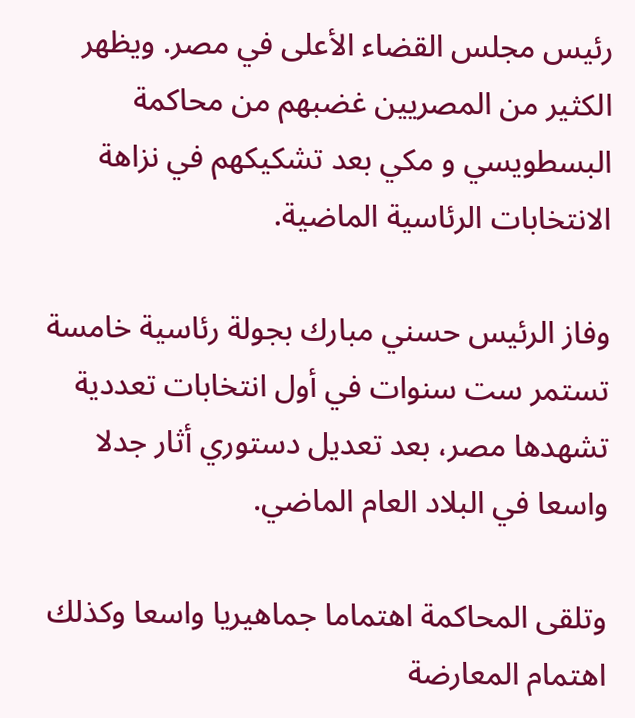رئيس مجلس القضاء الأعلى في مصر. ويظهر الكثير من المصريين غضبهم من محاكمة البسطويسي و مكي بعد تشكيكهم في نزاهة الانتخابات الرئاسية الماضية.

وفاز الرئيس حسني مبارك بجولة رئاسية خامسة تستمر ست سنوات في أول انتخابات تعددية تشهدها مصر، بعد تعديل دستوري أثار جدلا واسعا في البلاد العام الماضي.

وتلقى المحاكمة اهتماما جماهيريا واسعا وكذلك اهتمام المعارضة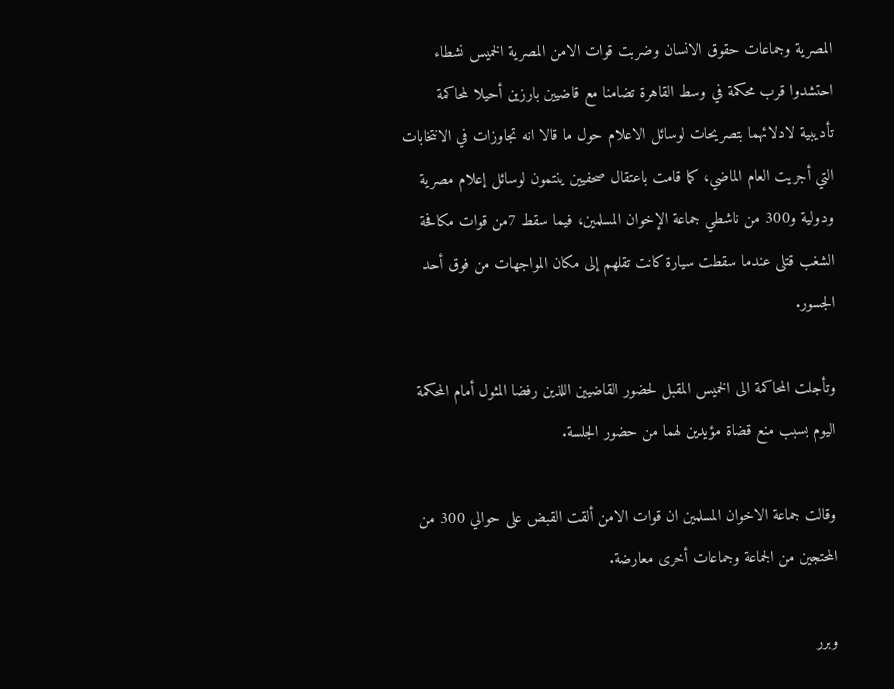المصرية وجماعات حقوق الانسان وضربت قوات الامن المصرية الخميس نشطاء احتشدوا قرب محكمة في وسط القاهرة تضامنا مع قاضيين بارزين أحيلا لمحاكمة تأديبية لادلائهما بتصريحات لوسائل الاعلام حول ما قالا انه تجاوزات في الانتخابات التي أجريت العام الماضي، كما قامت باعتقال صحفيين ينتمون لوسائل إعلام مصرية ودولية و300 من ناشطي جماعة الإخوان المسلمين، فيما سقط 7من قوات مكافحة الشغب قتلى عندما سقطت سيارة كانت تقلهم إلى مكان المواجهات من فوق أحد الجسور.

وتأجلت المحاكمة الى الخميس المقبل لحضور القاضيين اللذين رفضا المثول أمام المحكمة اليوم بسبب منع قضاة مؤيدين لهما من حضور الجلسة.

وقالت جماعة الاخوان المسلمين ان قوات الامن ألقت القبض على حوالي 300 من المحتجين من الجماعة وجماعات أخرى معارضة.

وبرر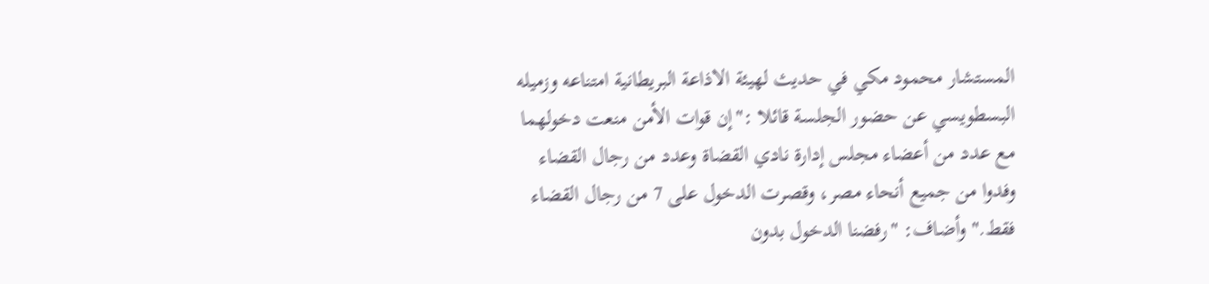المستشار محمود مكي في حديث لهيئة الاذاعة البريطانية امتناعه وزميله البسطويسي عن حضور الجلسة قائلا :"إن قوات الأمن منعت دخولهما مع عدد من أعضاء مجلس إدارة نادي القضاة وعدد من رجال القضاء وفدوا من جميع أنحاء مصر، وقصرت الدخول على 7 من رجال القضاء فقط." وأضاف: "رفضنا الدخول بدون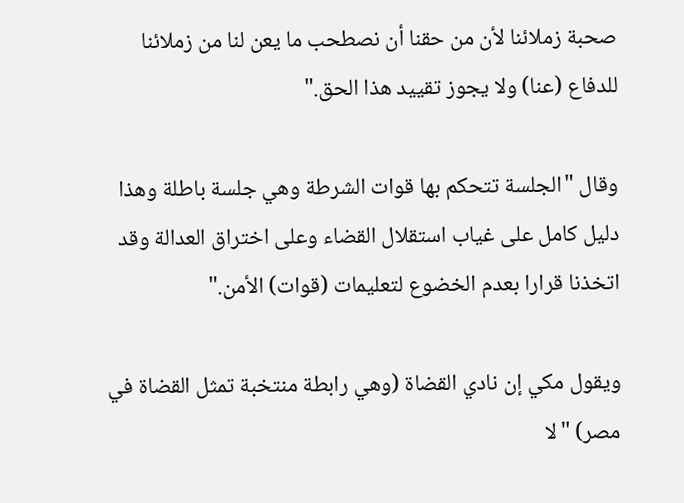صحبة زملائنا لأن من حقنا أن نصطحب ما يعن لنا من زملائنا للدفاع (عنا) ولا يجوز تقييد هذا الحق."

وقال "الجلسة تتحكم بها قوات الشرطة وهي جلسة باطلة وهذا دليل كامل على غياب استقلال القضاء وعلى اختراق العدالة وقد اتخذنا قرارا بعدم الخضوع لتعليمات (قوات) الأمن."

ويقول مكي إن نادي القضاة (وهي رابطة منتخبة تمثل القضاة في مصر) "لا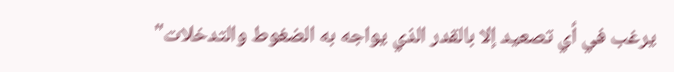يرغب في أي تصعيد إلا بالقدر الذي يواجه به الضغوط والتدخلات"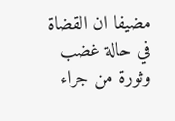مضيفا ان القضاة في حالة غضب وثورة من جراء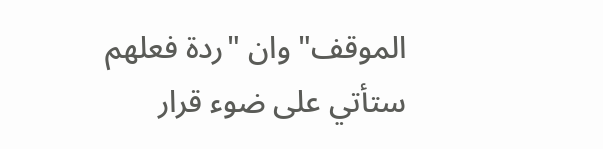الموقف" وان "ردة فعلهم ستأتي على ضوء قرار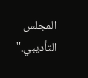المجلس التأديبي."